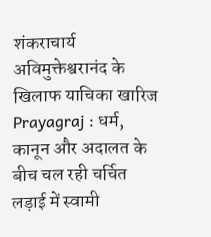शंकराचार्य अविमुक्तेश्वरानंद के खिलाफ याचिका खारिज
Prayagraj : धर्म, कानून और अदालत के बीच चल रही चर्चित लड़ाई में स्वामी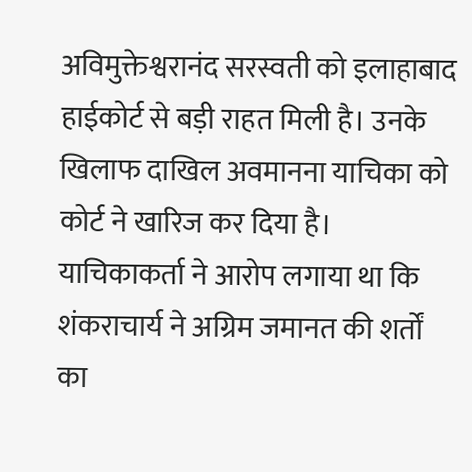अविमुक्तेश्वरानंद सरस्वती को इलाहाबाद हाईकोर्ट से बड़ी राहत मिली है। उनके खिलाफ दाखिल अवमानना याचिका को कोर्ट ने खारिज कर दिया है। याचिकाकर्ता ने आरोप लगाया था कि शंकराचार्य ने अग्रिम जमानत की शर्तों का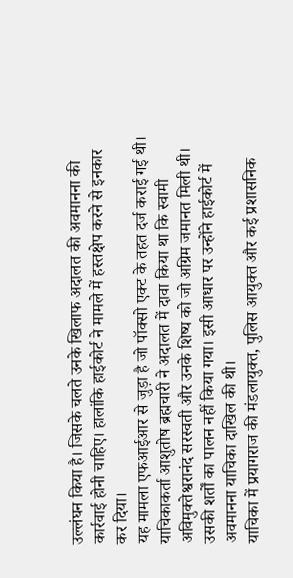उल्लंघन किया है। जिसके चलते उनके खिलाफ अदालत की अवमानना की कार्रवाई होनी चाहिए। हालांकि हाईकोर्ट ने मामले में हस्तक्षेप करने से इनकार कर दिया।
यह मामला एफआईआर से जुड़ा है जो पॉक्सो एक्ट के तहत दर्ज कराई गई थी। याचिकाकर्ता आशुतोष ब्रह्मचारी ने अदालत में दावा किया था कि स्वामी अविमुक्तेश्वरानंद सरस्वती और उनके शिष्य को जो अग्रिम जमानत मिली थी। उसकी शर्तों का पालन नहीं किया गया। इसी आधार पर उन्होंने हाईकोर्ट में अवमानना याचिका दाखिल की थी।
याचिका में प्रयागराज की मंडलायुक्त, पुलिस आयुक्त और कई प्रशासनिक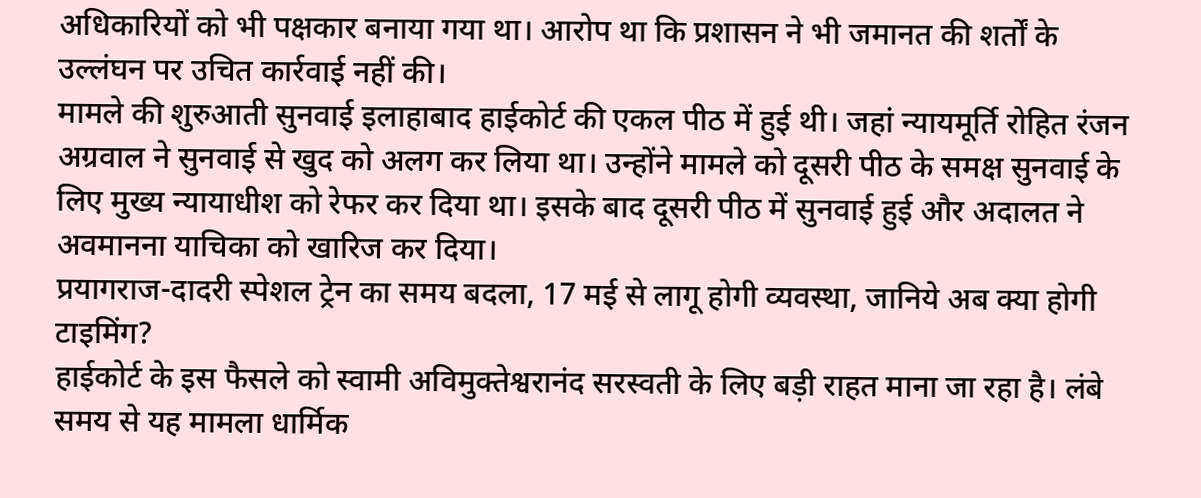अधिकारियों को भी पक्षकार बनाया गया था। आरोप था कि प्रशासन ने भी जमानत की शर्तों के उल्लंघन पर उचित कार्रवाई नहीं की।
मामले की शुरुआती सुनवाई इलाहाबाद हाईकोर्ट की एकल पीठ में हुई थी। जहां न्यायमूर्ति रोहित रंजन अग्रवाल ने सुनवाई से खुद को अलग कर लिया था। उन्होंने मामले को दूसरी पीठ के समक्ष सुनवाई के लिए मुख्य न्यायाधीश को रेफर कर दिया था। इसके बाद दूसरी पीठ में सुनवाई हुई और अदालत ने अवमानना याचिका को खारिज कर दिया।
प्रयागराज-दादरी स्पेशल ट्रेन का समय बदला, 17 मई से लागू होगी व्यवस्था, जानिये अब क्या होगी टाइमिंग?
हाईकोर्ट के इस फैसले को स्वामी अविमुक्तेश्वरानंद सरस्वती के लिए बड़ी राहत माना जा रहा है। लंबे समय से यह मामला धार्मिक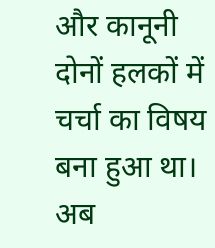और कानूनी दोनों हलकों में चर्चा का विषय बना हुआ था। अब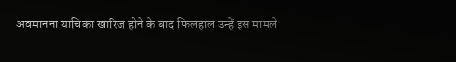अवमानना याचिका खारिज होने के बाद फिलहाल उन्हें इस मामले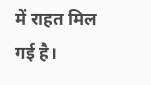में राहत मिल गई है।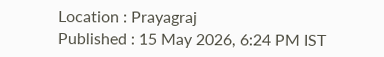Location : Prayagraj
Published : 15 May 2026, 6:24 PM IST